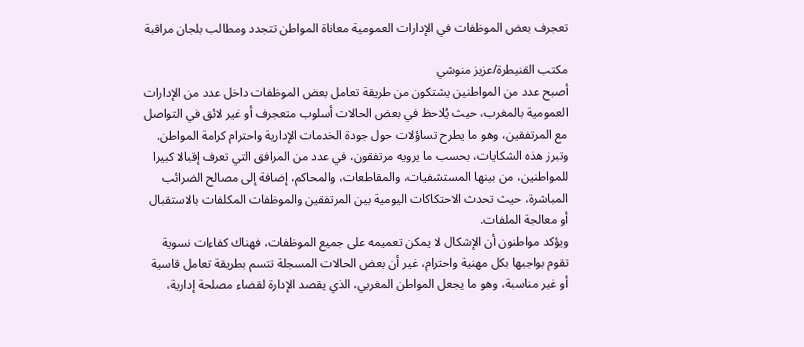تعجرف بعض الموظفات في الإدارات العمومية معاناة المواطن تتجدد ومطالب بلجان مراقبة

مكتب القنيطرة/عزيز منوشي
أصبح عدد من المواطنين يشتكون من طريقة تعامل بعض الموظفات داخل عدد من الإدارات العمومية بالمغرب، حيث يُلاحظ في بعض الحالات أسلوب متعجرف أو غير لائق في التواصل مع المرتفقين، وهو ما يطرح تساؤلات حول جودة الخدمات الإدارية واحترام كرامة المواطن.
وتبرز هذه الشكايات، بحسب ما يرويه مرتفقون، في عدد من المرافق التي تعرف إقبالا كبيرا للمواطنين، من بينها المستشفيات، والمقاطعات، والمحاكم، إضافة إلى مصالح الضرائب المباشرة، حيث تحدث الاحتكاكات اليومية بين المرتفقين والموظفات المكلفات بالاستقبال أو معالجة الملفات.
ويؤكد مواطنون أن الإشكال لا يمكن تعميمه على جميع الموظفات، فهناك كفاءات نسوية تقوم بواجبها بكل مهنية واحترام، غير أن بعض الحالات المسجلة تتسم بطريقة تعامل قاسية أو غير مناسبة، وهو ما يجعل المواطن المغربي، الذي يقصد الإدارة لقضاء مصلحة إدارية،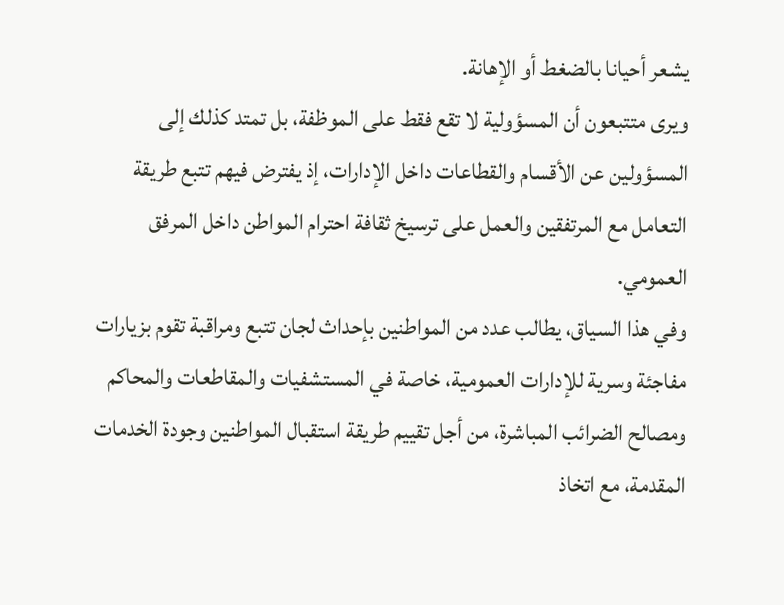يشعر أحيانا بالضغط أو الإهانة.
ويرى متتبعون أن المسؤولية لا تقع فقط على الموظفة، بل تمتد كذلك إلى المسؤولين عن الأقسام والقطاعات داخل الإدارات، إذ يفترض فيهم تتبع طريقة التعامل مع المرتفقين والعمل على ترسيخ ثقافة احترام المواطن داخل المرفق العمومي.
وفي هذا السياق، يطالب عدد من المواطنين بإحداث لجان تتبع ومراقبة تقوم بزيارات مفاجئة وسرية للإدارات العمومية، خاصة في المستشفيات والمقاطعات والمحاكم ومصالح الضرائب المباشرة، من أجل تقييم طريقة استقبال المواطنين وجودة الخدمات المقدمة، مع اتخاذ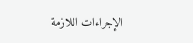الإجراءات اللازمة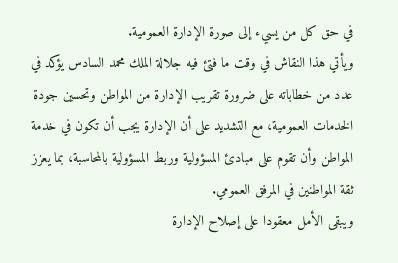في حق كل من يسيء إلى صورة الإدارة العمومية.
ويأتي هذا النقاش في وقت ما فتئ فيه جلالة الملك محمد السادس يؤكد في عدد من خطاباته على ضرورة تقريب الإدارة من المواطن وتحسين جودة الخدمات العمومية، مع التشديد على أن الإدارة يجب أن تكون في خدمة المواطن وأن تقوم على مبادئ المسؤولية وربط المسؤولية بالمحاسبة، بما يعزز ثقة المواطنين في المرفق العمومي.
ويبقى الأمل معقودا على إصلاح الإدارة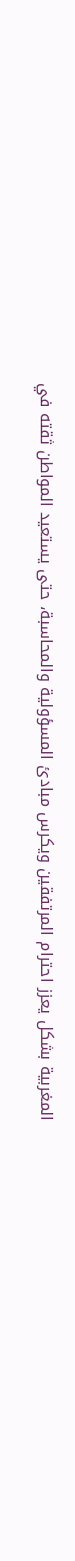المغربية بشكل يعزز احترام المرتفقين ويكرس مبادئ المسؤولية والمحاسبة، حتى يستعيد المواطن ثقته في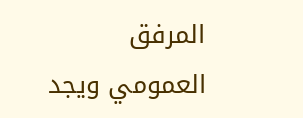المرفق العمومي ويجد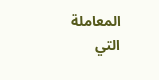المعاملة التي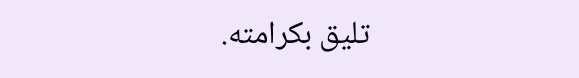تليق بكرامته.